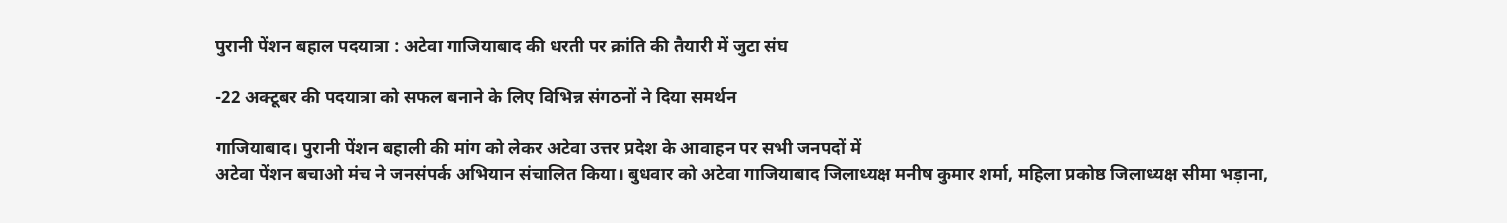पुरानी पेंशन बहाल पदयात्रा : अटेवा गाजियाबाद की धरती पर क्रांति की तैयारी में जुटा संघ

-22 अक्टूबर की पदयात्रा को सफल बनाने के लिए विभिन्न संगठनों ने दिया समर्थन

गाजियाबाद। पुरानी पेंशन बहाली की मांग को लेकर अटेवा उत्तर प्रदेश के आवाहन पर सभी जनपदों में
अटेवा पेंशन बचाओ मंच ने जनसंपर्क अभियान संचालित किया। बुधवार को अटेवा गाजियाबाद जिलाध्यक्ष मनीष कुमार शर्मा, महिला प्रकोष्ठ जिलाध्यक्ष सीमा भड़ाना,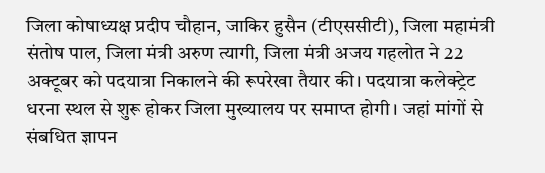जिला कोषाध्यक्ष प्रदीप चौहान, जाकिर हुसैन (टीएससीटी), जिला महामंत्री संतोष पाल, जिला मंत्री अरुण त्यागी, जिला मंत्री अजय गहलोत ने 22 अक्टूबर को पदयात्रा निकालने की रूपरेखा तैयार की। पदयात्रा कलेक्ट्रेट धरना स्थल से शुरू होकर जिला मुख्यालय पर समाप्त होगी। जहां मांगों से संबधित ज्ञापन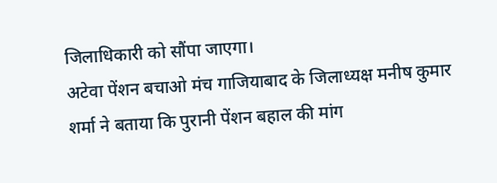जिलाधिकारी को सौंपा जाएगा।
अटेवा पेंशन बचाओ मंच गाजियाबाद के जिलाध्यक्ष मनीष कुमार शर्मा ने बताया कि पुरानी पेंशन बहाल की मांग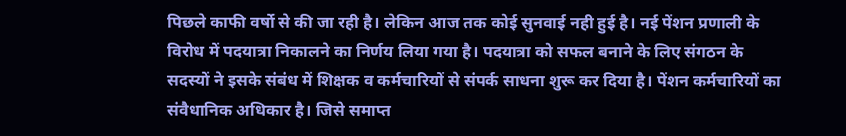पिछले काफी वर्षो से की जा रही है। लेकिन आज तक कोई सुनवाई नही हुई है। नई पेंशन प्रणाली के विरोध में पदयात्रा निकालने का निर्णय लिया गया है। पदयात्रा को सफल बनाने के लिए संगठन के सदस्यों ने इसके संबंध में शिक्षक व कर्मचारियों से संपर्क साधना शुरू कर दिया है। पेंशन कर्मचारियों का संवैधानिक अधिकार है। जिसे समाप्त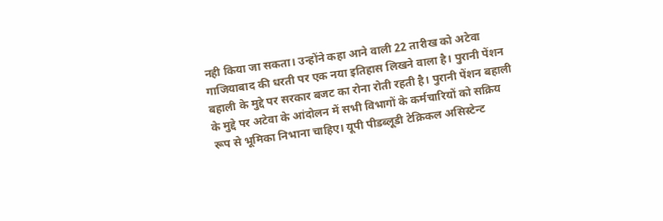नही किया जा सकता। उन्होंने कहा आने वाली 22 तारीख को अटेवा गाजियाबाद की धरती पर एक नया इतिहास लिखने वाला है। पुरानी पेंशन बहाली के मुद्दे पर सरकार बजट का रोना रोती रहती है। पुरानी पेंशन बहाली के मुद्दे पर अटेवा के आंदोलन में सभी विभागों के कर्मचारियों को सक्रिय रूप से भूमिका निभाना चाहिए। यूपी पीडब्लूडी टेक्रिकल असिस्टेन्ट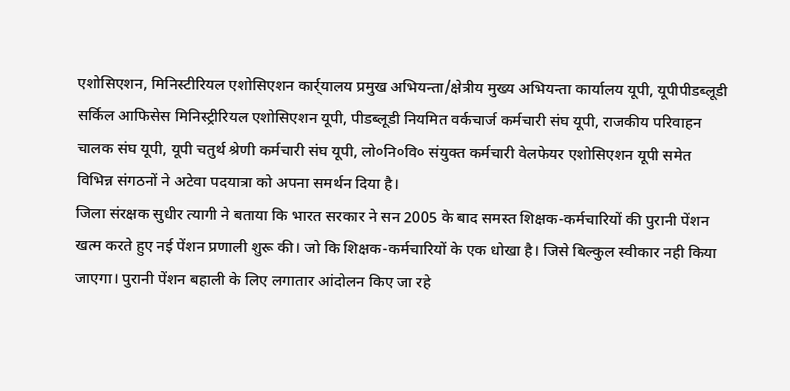एशोसिएशन, मिनिस्टीरियल एशोसिएशन कार्र्यालय प्रमुख अभियन्ता/क्षेत्रीय मुख्य अभियन्ता कार्यालय यूपी, यूपीपीडब्लूडी सर्किल आफिसेस मिनिस्ट्रीरियल एशोसिएशन यूपी, पीडब्लूडी नियमित वर्कचार्ज कर्मचारी संघ यूपी, राजकीय परिवाहन चालक संघ यूपी, यूपी चतुर्थ श्रेणी कर्मचारी संघ यूपी, लो०नि०वि० संयुक्त कर्मचारी वेलफेयर एशोसिएशन यूपी समेत विभिन्न संगठनों ने अटेवा पदयात्रा को अपना समर्थन दिया है।
जिला संरक्षक सुधीर त्यागी ने बताया कि भारत सरकार ने सन 2005 के बाद समस्त शिक्षक-कर्मचारियों की पुरानी पेंशन खत्म करते हुए नई पेंशन प्रणाली शुरू की। जो कि शिक्षक-कर्मचारियों के एक धोखा है। जिसे बिल्कुल स्वीकार नही किया जाएगा। पुरानी पेंशन बहाली के लिए लगातार आंदोलन किए जा रहे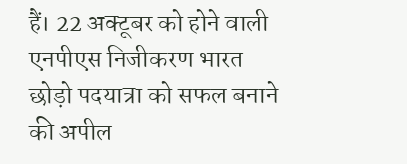हैं। 22 अक्टूबर को होने वाली एनपीएस निजीकरण भारत छोड़ो पदयात्रा को सफल बनाने की अपील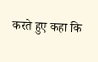करते हुए कहा कि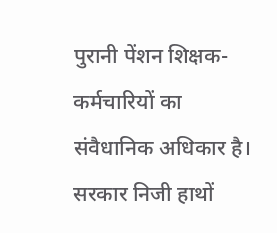पुरानी पेंशन शिक्षक-कर्मचारियों का संवैधानिक अधिकार है। सरकार निजी हाथों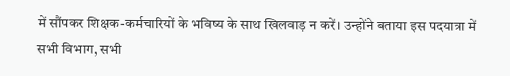में सौंपकर शिक्षक-कर्मचारियों के भविष्य के साथ खिलवाड़ न करें। उन्होंने बताया इस पदयात्रा में सभी विभाग, सभी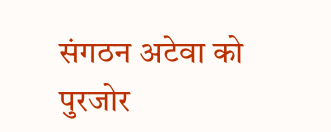संगठन अटेवा को पुरजोर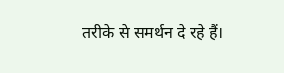तरीके से समर्थन दे रहे हैं।